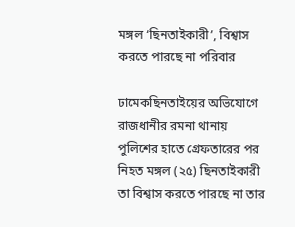মঙ্গল ‘ছিনতাইকারী’, বিশ্বাস করতে পারছে না পরিবার

ঢামেকছিনতাইয়ের অভিযোগে রাজধানীর রমনা থানায় পুলিশের হাতে গ্রেফতারের পর নিহত মঙ্গল (২৫) ছিনতাইকারী তা বিশ্বাস করতে পারছে না তার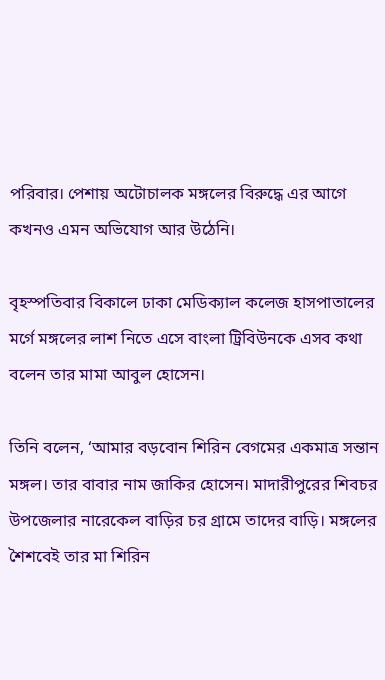পরিবার। পেশায় অটোচালক মঙ্গলের বিরুদ্ধে এর আগে কখনও এমন অভিযোগ আর উঠেনি।

বৃহস্পতিবার বিকালে ঢাকা মেডিক্যাল কলেজ হাসপাতালের মর্গে মঙ্গলের লাশ ‍নিতে এসে বাংলা ট্রিবিউনকে এসব কথা বলেন তার মামা আবুল হোসেন।

তিনি বলেন, ‘আমার বড়বোন শিরিন বেগমের একমাত্র সন্তান মঙ্গল। তার বাবার নাম জাকির হোসেন। মাদারীপুরের শিবচর উপজেলার নারেকেল বাড়ির চর গ্রামে তাদের বাড়ি। মঙ্গলের শৈশবেই তার মা শিরিন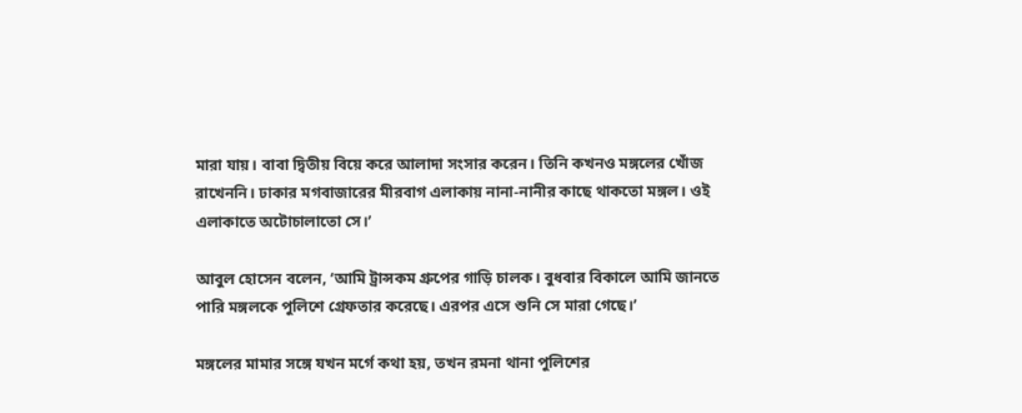মারা যায়। বাবা দ্বিতীয় বিয়ে করে আলাদা সংসার করেন। তিনি কখনও মঙ্গলের খোঁজ রাখেননি। ঢাকার মগবাজারের মীরবাগ এলাকায় নানা-নানীর কাছে থাকতো মঙ্গল। ওই এলাকাতে অটোচালাতো সে।’

আবুল হোসেন বলেন, ‘আমি ট্রান্সকম গ্রুপের গাড়ি চালক। বুধবার বিকালে আমি জানতে পারি মঙ্গলকে পুলিশে গ্রেফতার করেছে। এরপর এসে শুনি সে মারা গেছে।’

মঙ্গলের মামার সঙ্গে যখন মর্গে কথা হয়, তখন রমনা থানা পুলিশের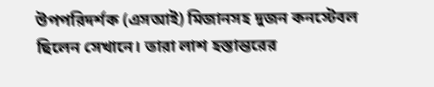উপপরিদর্শক (এসআই) মিজানসহ দুজন কনস্টেবল ছিলেন সেখানে। তারা লাশ হস্তান্তরের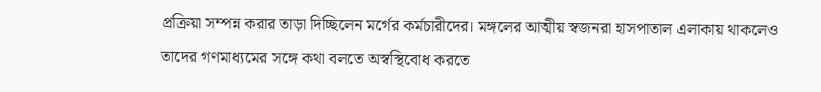প্রক্রিয়া সম্পন্ন করার তাড়া দিচ্ছিলেন মর্গের কর্মচারীদের। মঙ্গলের আত্মীয় স্বজনরা হাসপাতাল এলাকায় থাকলেও তাদের গণমাধ্যমের সঙ্গে কথা বলতে অস্বস্থিবোধ করতে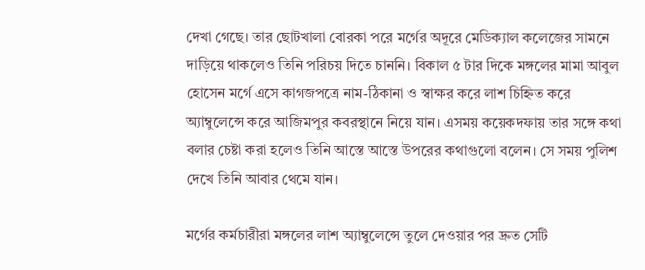দেখা গেছে। তার ছোটখালা বোরকা পরে মর্গের অদূরে মেডিক্যাল কলেজের সামনে দাড়িয়ে থাকলেও তিনি পরিচয় দিতে চাননি। বিকাল ৫ টার দিকে মঙ্গলের মামা আবুল হোসেন মর্গে এসে কাগজপত্রে নাম-ঠিকানা ও স্বাক্ষর করে লাশ চিহ্নিত করে অ্যাম্বুলেন্সে করে আজিমপুর কবরস্থানে নিয়ে যান। এসময় কয়েকদফায় তার সঙ্গে কথা বলার চেষ্টা করা হলেও তিনি আস্তে আস্তে উপরের কথাগুলো বলেন। সে সময় পুলিশ দেখে তিনি আবার থেমে যান।

মর্গের কর্মচারীরা মঙ্গলের লাশ অ্যাম্বুলেন্সে তুলে দেওয়ার পর দ্রুত সেটি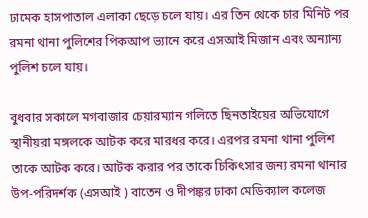ঢামেক হাসপাতাল এলাকা ছেড়ে চলে যায়। এর তিন থেকে চার মিনিট পর রমনা থানা পুলিশের পিকআপ ভ্যানে করে এসআই মিজান এবং অন্যান্য পুলিশ চলে যায়।

বুধবার সকালে মগবাজার চেয়ারম্যান গলিতে ছিনতাইয়ের অভিযোগে স্থানীয়রা মঙ্গলকে আটক করে মারধর করে। এরপর রমনা থানা পুলিশ তাকে আটক করে। আটক করার পর তাকে চিকিৎসার জন্য রমনা থানার উপ-পরিদর্শক (এসআই ) বাতেন ও দীপঙ্কর ঢাকা মেডিক্যাল কলেজ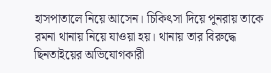হাসপাতালে নিয়ে আসেন। চিকিৎসা দিয়ে পুনরায় তাকে রমনা থানায় নিয়ে যাওয়া হয়। থানায় তার বিরুদ্ধে ছিনতাইয়ের অভিযোগকারী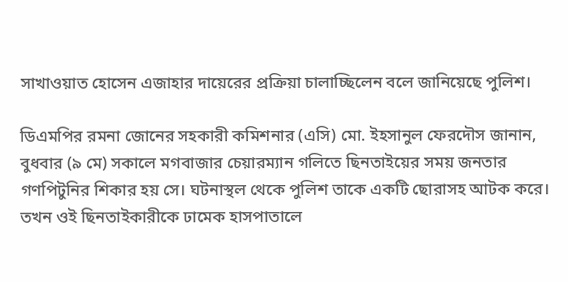সাখাওয়াত হোসেন এজাহার দায়েরের প্রক্রিয়া চালাচ্ছিলেন বলে জানিয়েছে পুলিশ।

ডিএমপির রমনা জোনের সহকারী কমিশনার (এসি) মো. ইহসানুল ফেরদৌস জানান, বুধবার (৯ মে) সকালে মগবাজার চেয়ারম্যান গলিতে ছিনতাইয়ের সময় জনতার গণপিটুনির শিকার হয় সে। ঘটনাস্থল থেকে পুলিশ তাকে একটি ছোরাসহ আটক করে। তখন ওই ছিনতাইকারীকে ঢামেক হাসপাতালে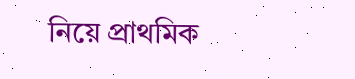নিয়ে প্রাথমিক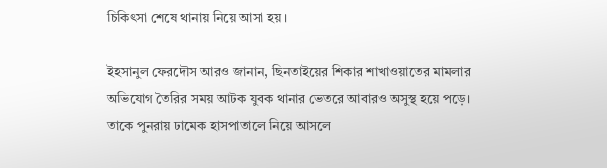চিকিৎসা শেষে থানায় নিয়ে আসা হয়।

ইহসানুল ফেরদৌস আরও জানান, ছিনতাইয়ের শিকার শাখাওয়াতের মামলার অভিযোগ তৈরির সময় আটক যুবক থানার ভেতরে আবারও অসুস্থ হয়ে পড়ে। তাকে পুনরায় ঢামেক হাসপাতালে নিয়ে আসলে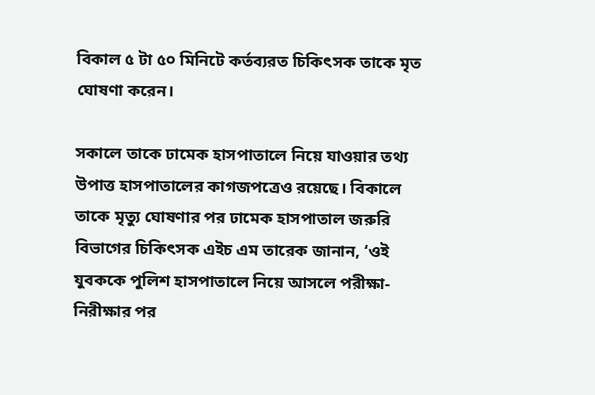বিকাল ৫ টা ৫০ মিনিটে কর্তব্যরত চিকিৎসক তাকে মৃত ঘোষণা করেন।

সকালে তাকে ঢামেক হাসপাতালে নিয়ে যাওয়ার তথ্য উপাত্ত হাসপাতালের কাগজপত্রেও রয়েছে। বিকালে তাকে মৃত্যু ঘোষণার পর ঢামেক হাসপাতাল জরুরি বিভাগের চিকিৎসক এইচ এম তারেক জানান, ‘ওই যুবককে পুলিশ হাসপাতালে নিয়ে আসলে পরীক্ষা-নিরীক্ষার পর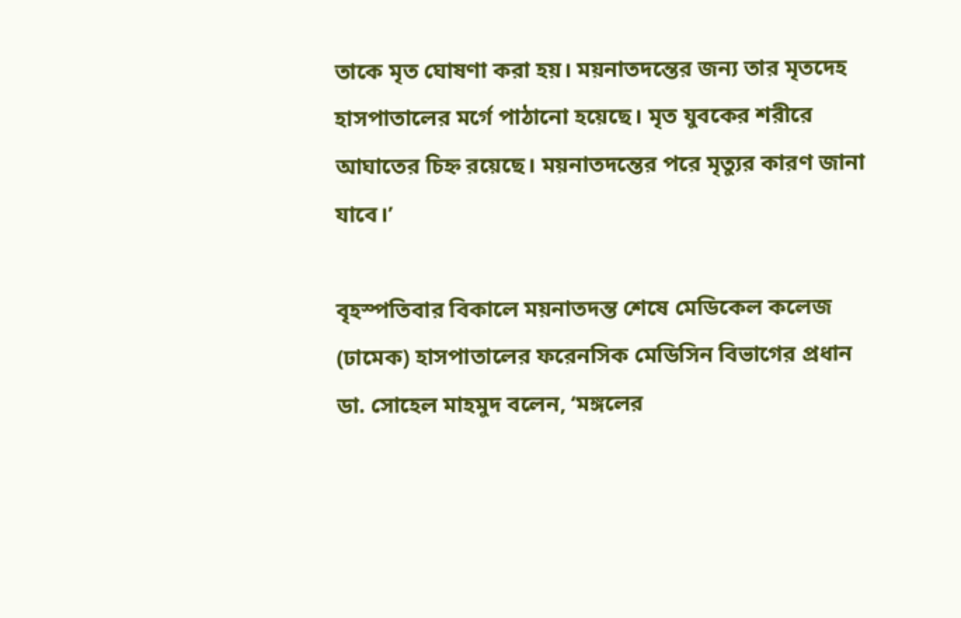তাকে মৃত ঘোষণা করা হয়। ময়নাতদন্তের জন্য তার মৃতদেহ হাসপাতালের মর্গে পাঠানো হয়েছে। মৃত যুবকের শরীরে আঘাতের চিহ্ন রয়েছে। ময়নাতদন্তের পরে মৃত্যুর কারণ জানা যাবে।’

বৃহস্পতিবার বিকালে ময়নাতদন্ত শেষে মেডিকেল কলেজ (ঢামেক) হাসপাতালের ফরেনসিক মেডিসিন বিভাগের প্রধান ডা. সোহেল মাহমুদ বলেন, ‘মঙ্গলের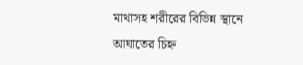মাথাসহ শরীরের বিভিন্ন স্থানে আঘাতের চিহ্ন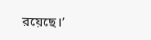রয়েছে।’